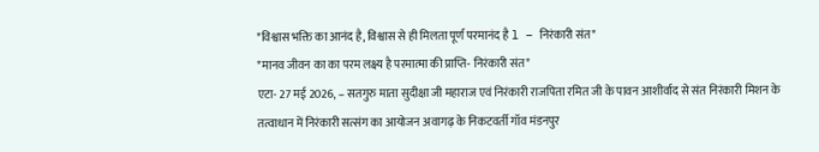*विश्वास भक्ति का आनंद है, विश्वास से ही मिलता पूर्ण परमानंद है l – निरंकारी संत*
*मानव जीवन का का परम लक्ष्य है परमात्मा की प्राप्ति- निरंकारी संत*
एटा- 27 मई 2026, – सतगुरु माता सुदीक्षा जी महाराज एवं निरंकारी राजपिता रमित जी के पावन आशीर्वाद से संत निरंकारी मिशन के तत्वाधान में निरंकारी सत्संग का आयोजन अवागढ़ के निकटवर्ती गॉव मंडनपुर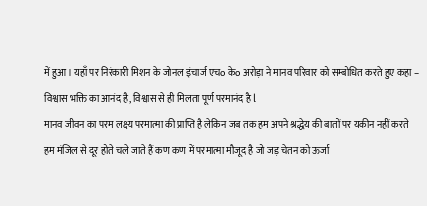में हुआ। यहाँ पर निरंकारी मिशन के जोनल इंचार्ज एचo केo अरोड़ा ने मानव परिवार को सम्बोधित करते हुए कहा – विश्वास भक्ति का आनंद है, विश्वास से ही मिलता पूर्ण परमानंद है l
मानव जीवन का परम लक्ष्य परमात्मा की प्राप्ति है लेकिन जब तक हम अपने श्रद्धेय की बातों पर यकीन नहीं करते हम मंजिल से दूर होते चले जाते हैं कण कण में परमात्मा मौजूद है जो जड़ चेतन को ऊर्जा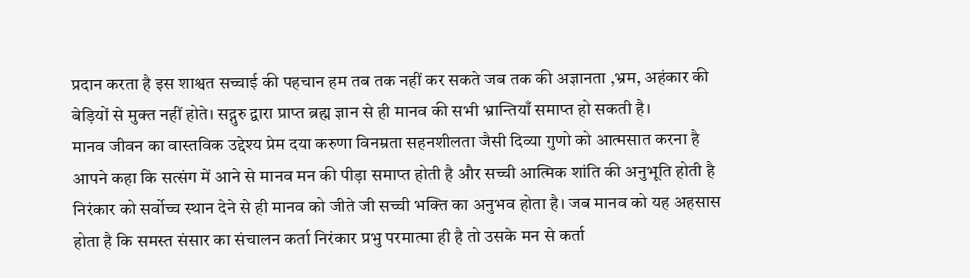प्रदान करता है इस शाश्वत सच्चाई की पहचान हम तब तक नहीं कर सकते जब तक की अज्ञानता ,भ्रम, अहंकार की बेड़ियों से मुक्त नहीं होते। सद्गुरु द्वारा प्राप्त ब्रह्म ज्ञान से ही मानव की सभी भ्रान्तियाँ समाप्त हो सकती है।
मानव जीवन का वास्तविक उद्देश्य प्रेम दया करुणा विनम्रता सहनशीलता जैसी दिव्या गुणो को आत्मसात करना है आपने कहा कि सत्संग में आने से मानव मन की पीड़ा समाप्त होती है और सच्ची आत्मिक शांति की अनुभूति होती है निरंकार को सर्वोच्च स्थान देने से ही मानव को जीते जी सच्ची भक्ति का अनुभव होता है। जब मानव को यह अहसास होता है कि समस्त संसार का संचालन कर्ता निरंकार प्रभु परमात्मा ही है तो उसके मन से कर्ता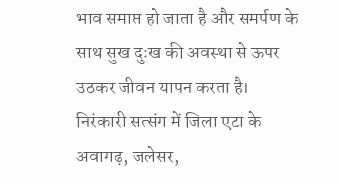भाव समाप्त हो जाता है और समर्पण के साथ सुख दुःख की अवस्था से ऊपर उठकर जीवन यापन करता है।
निरंकारी सत्संग में जिला एटा के अवागढ़, जलेसर,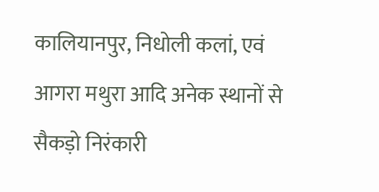कालियानपुर, निधोली कलां, एवं आगरा मथुरा आदि अनेक स्थानों से सैकड़ो निरंकारी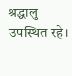श्रद्धालु उपस्थित रहे।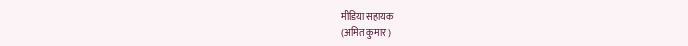मीडिया सहायक
(अमित कुमार )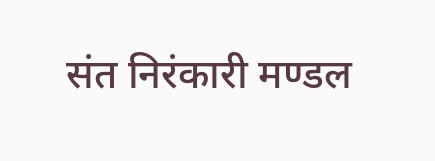संत निरंकारी मण्डल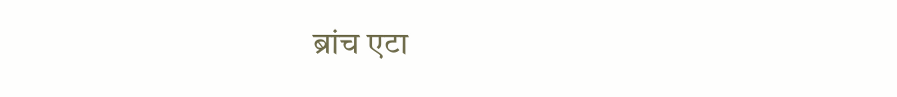ब्रांच एटा